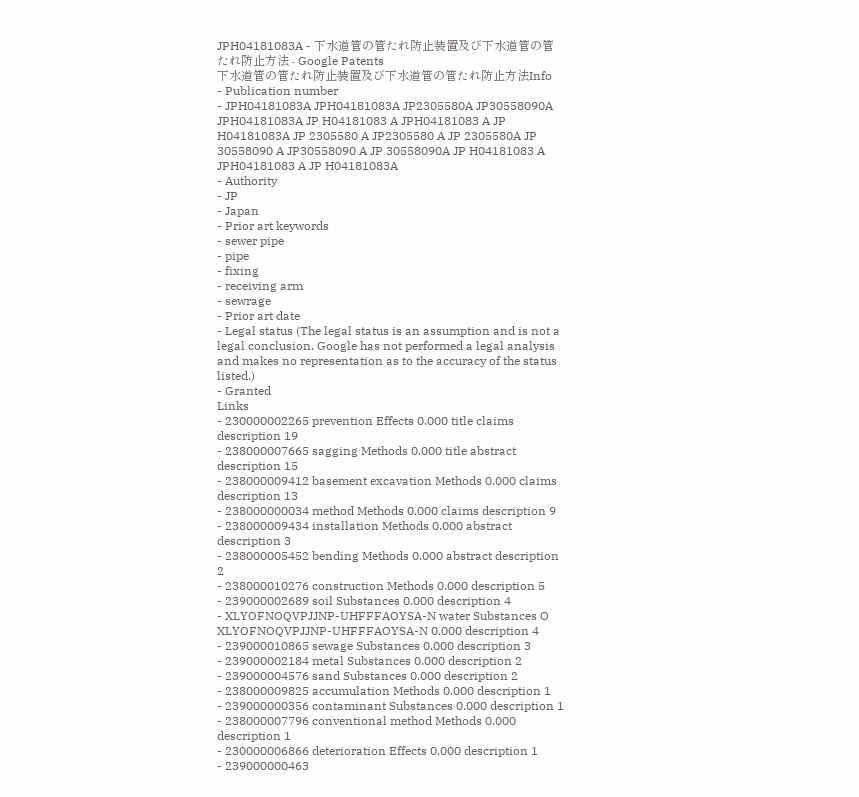JPH04181083A - 下水道管の管たれ防止装置及び下水道管の管たれ防止方法 - Google Patents
下水道管の管たれ防止装置及び下水道管の管たれ防止方法Info
- Publication number
- JPH04181083A JPH04181083A JP2305580A JP30558090A JPH04181083A JP H04181083 A JPH04181083 A JP H04181083A JP 2305580 A JP2305580 A JP 2305580A JP 30558090 A JP30558090 A JP 30558090A JP H04181083 A JPH04181083 A JP H04181083A
- Authority
- JP
- Japan
- Prior art keywords
- sewer pipe
- pipe
- fixing
- receiving arm
- sewrage
- Prior art date
- Legal status (The legal status is an assumption and is not a legal conclusion. Google has not performed a legal analysis and makes no representation as to the accuracy of the status listed.)
- Granted
Links
- 230000002265 prevention Effects 0.000 title claims description 19
- 238000007665 sagging Methods 0.000 title abstract description 15
- 238000009412 basement excavation Methods 0.000 claims description 13
- 238000000034 method Methods 0.000 claims description 9
- 238000009434 installation Methods 0.000 abstract description 3
- 238000005452 bending Methods 0.000 abstract description 2
- 238000010276 construction Methods 0.000 description 5
- 239000002689 soil Substances 0.000 description 4
- XLYOFNOQVPJJNP-UHFFFAOYSA-N water Substances O XLYOFNOQVPJJNP-UHFFFAOYSA-N 0.000 description 4
- 239000010865 sewage Substances 0.000 description 3
- 239000002184 metal Substances 0.000 description 2
- 239000004576 sand Substances 0.000 description 2
- 238000009825 accumulation Methods 0.000 description 1
- 239000000356 contaminant Substances 0.000 description 1
- 238000007796 conventional method Methods 0.000 description 1
- 230000006866 deterioration Effects 0.000 description 1
- 239000000463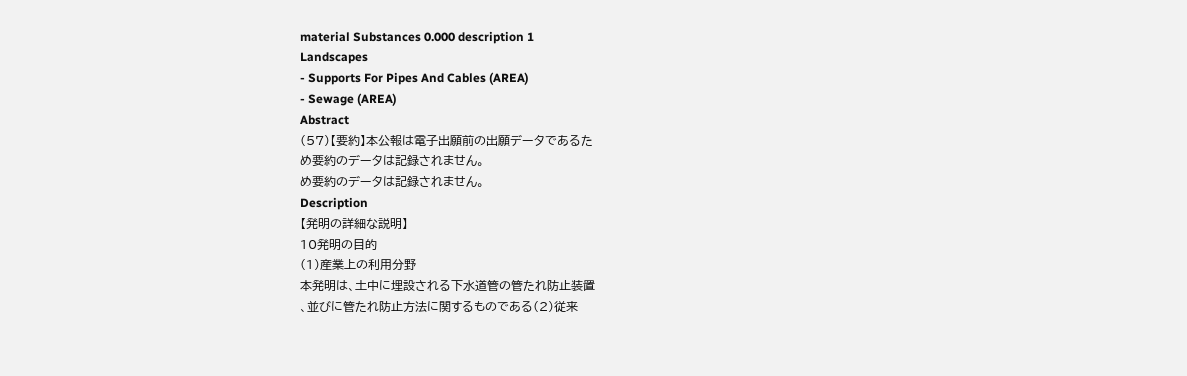material Substances 0.000 description 1
Landscapes
- Supports For Pipes And Cables (AREA)
- Sewage (AREA)
Abstract
(57)【要約】本公報は電子出願前の出願データであるた
め要約のデータは記録されません。
め要約のデータは記録されません。
Description
【発明の詳細な説明】
10発明の目的
(1)産業上の利用分野
本発明は、土中に埋設される下水道管の管たれ防止装置
、並びに管たれ防止方法に関するものである(2)従来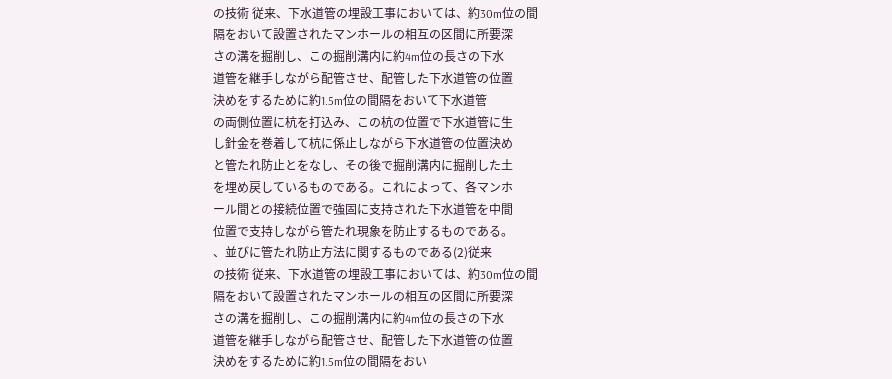の技術 従来、下水道管の埋設工事においては、約30m位の間
隔をおいて設置されたマンホールの相互の区間に所要深
さの溝を掘削し、この掘削溝内に約4m位の長さの下水
道管を継手しながら配管させ、配管した下水道管の位置
決めをするために約1.5m位の間隔をおいて下水道管
の両側位置に杭を打込み、この杭の位置で下水道管に生
し針金を巻着して杭に係止しながら下水道管の位置決め
と管たれ防止とをなし、その後で掘削溝内に掘削した土
を埋め戻しているものである。これによって、各マンホ
ール間との接続位置で強固に支持された下水道管を中間
位置で支持しながら管たれ現象を防止するものである。
、並びに管たれ防止方法に関するものである(2)従来
の技術 従来、下水道管の埋設工事においては、約30m位の間
隔をおいて設置されたマンホールの相互の区間に所要深
さの溝を掘削し、この掘削溝内に約4m位の長さの下水
道管を継手しながら配管させ、配管した下水道管の位置
決めをするために約1.5m位の間隔をおい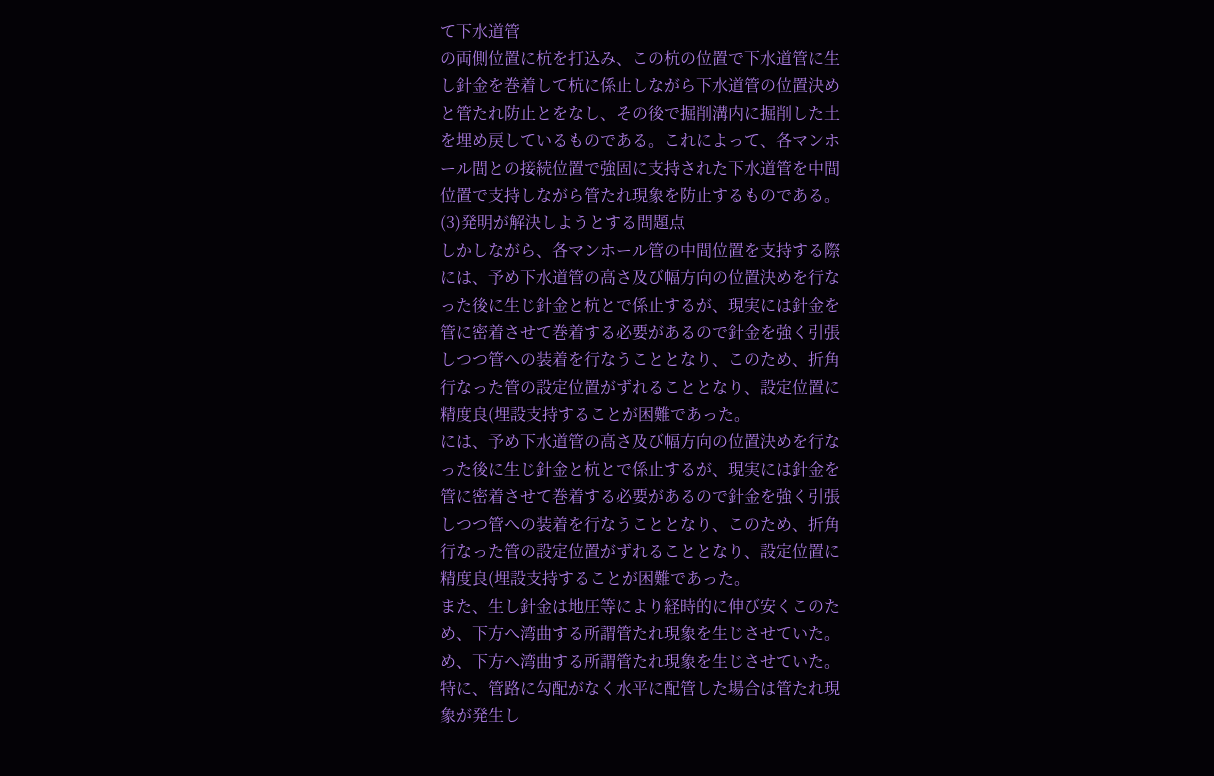て下水道管
の両側位置に杭を打込み、この杭の位置で下水道管に生
し針金を巻着して杭に係止しながら下水道管の位置決め
と管たれ防止とをなし、その後で掘削溝内に掘削した土
を埋め戻しているものである。これによって、各マンホ
ール間との接続位置で強固に支持された下水道管を中間
位置で支持しながら管たれ現象を防止するものである。
(3)発明が解決しようとする問題点
しかしながら、各マンホール管の中間位置を支持する際
には、予め下水道管の高さ及び幅方向の位置決めを行な
った後に生じ針金と杭とで係止するが、現実には針金を
管に密着させて巻着する必要があるので針金を強く引張
しつつ管への装着を行なうこととなり、このため、折角
行なった管の設定位置がずれることとなり、設定位置に
精度良(埋設支持することが困難であった。
には、予め下水道管の高さ及び幅方向の位置決めを行な
った後に生じ針金と杭とで係止するが、現実には針金を
管に密着させて巻着する必要があるので針金を強く引張
しつつ管への装着を行なうこととなり、このため、折角
行なった管の設定位置がずれることとなり、設定位置に
精度良(埋設支持することが困難であった。
また、生し針金は地圧等により経時的に伸び安くこのた
め、下方へ湾曲する所謂管たれ現象を生じさせていた。
め、下方へ湾曲する所謂管たれ現象を生じさせていた。
特に、管路に勾配がなく水平に配管した場合は管たれ現
象が発生し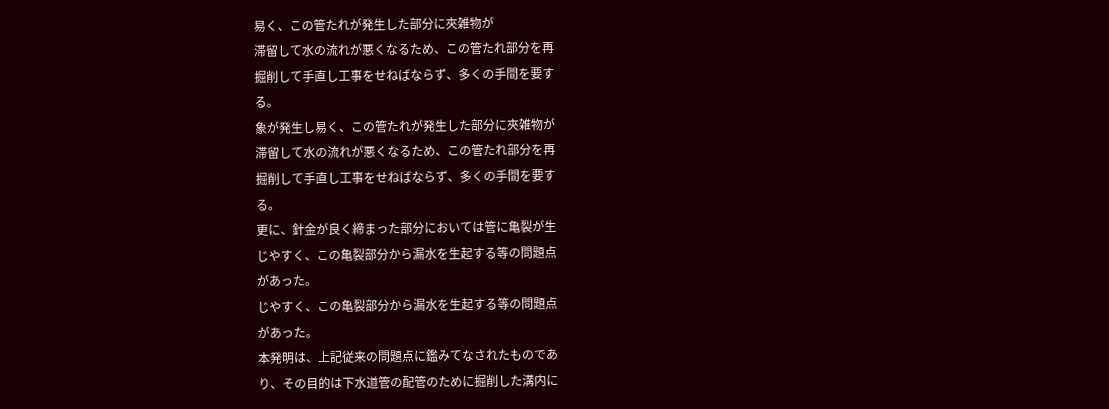易く、この管たれが発生した部分に夾雑物が
滞留して水の流れが悪くなるため、この管たれ部分を再
掘削して手直し工事をせねばならず、多くの手間を要す
る。
象が発生し易く、この管たれが発生した部分に夾雑物が
滞留して水の流れが悪くなるため、この管たれ部分を再
掘削して手直し工事をせねばならず、多くの手間を要す
る。
更に、針金が良く締まった部分においては管に亀裂が生
じやすく、この亀裂部分から漏水を生起する等の問題点
があった。
じやすく、この亀裂部分から漏水を生起する等の問題点
があった。
本発明は、上記従来の問題点に鑑みてなされたものであ
り、その目的は下水道管の配管のために掘削した溝内に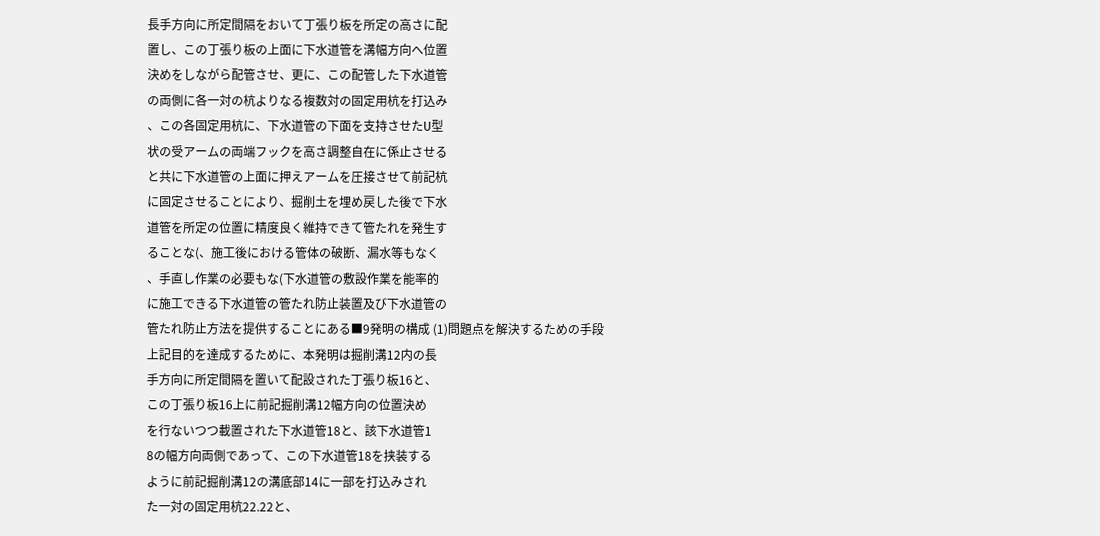長手方向に所定間隔をおいて丁張り板を所定の高さに配
置し、この丁張り板の上面に下水道管を溝幅方向へ位置
決めをしながら配管させ、更に、この配管した下水道管
の両側に各一対の杭よりなる複数対の固定用杭を打込み
、この各固定用杭に、下水道管の下面を支持させたU型
状の受アームの両端フックを高さ調整自在に係止させる
と共に下水道管の上面に押えアームを圧接させて前記杭
に固定させることにより、掘削土を埋め戻した後で下水
道管を所定の位置に精度良く維持できて管たれを発生す
ることな(、施工後における管体の破断、漏水等もなく
、手直し作業の必要もな(下水道管の敷設作業を能率的
に施工できる下水道管の管たれ防止装置及び下水道管の
管たれ防止方法を提供することにある■9発明の構成 (1)問題点を解決するための手段 上記目的を達成するために、本発明は掘削溝12内の長
手方向に所定間隔を置いて配設された丁張り板16と、
この丁張り板16上に前記掘削溝12幅方向の位置決め
を行ないつつ載置された下水道管18と、該下水道管1
8の幅方向両側であって、この下水道管18を挟装する
ように前記掘削溝12の溝底部14に一部を打込みされ
た一対の固定用杭22.22と、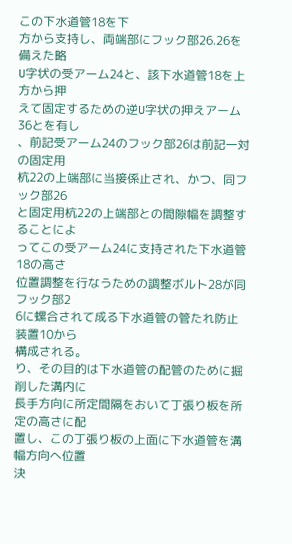この下水道管18を下
方から支持し、両端部にフック部26.26を備えた略
U字状の受アーム24と、該下水道管18を上方から押
えて固定するための逆U字状の押えアーム36とを有し
、前記受アーム24のフック部26は前記一対の固定用
杭22の上端部に当接係止され、かつ、同フック部26
と固定用杭22の上端部との間隙幅を調整することによ
ってこの受アーム24に支持された下水道管18の高さ
位置調整を行なうための調整ボルト28が同フック部2
6に螺合されて成る下水道管の管たれ防止装置10から
構成される。
り、その目的は下水道管の配管のために掘削した溝内に
長手方向に所定間隔をおいて丁張り板を所定の高さに配
置し、この丁張り板の上面に下水道管を溝幅方向へ位置
決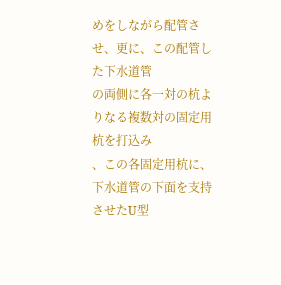めをしながら配管させ、更に、この配管した下水道管
の両側に各一対の杭よりなる複数対の固定用杭を打込み
、この各固定用杭に、下水道管の下面を支持させたU型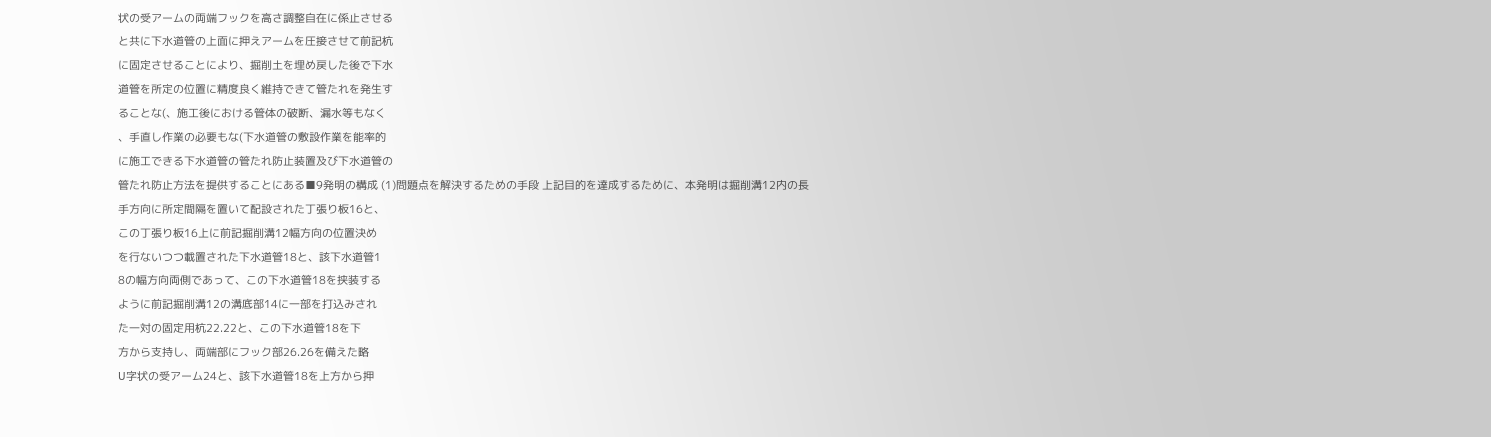状の受アームの両端フックを高さ調整自在に係止させる
と共に下水道管の上面に押えアームを圧接させて前記杭
に固定させることにより、掘削土を埋め戻した後で下水
道管を所定の位置に精度良く維持できて管たれを発生す
ることな(、施工後における管体の破断、漏水等もなく
、手直し作業の必要もな(下水道管の敷設作業を能率的
に施工できる下水道管の管たれ防止装置及び下水道管の
管たれ防止方法を提供することにある■9発明の構成 (1)問題点を解決するための手段 上記目的を達成するために、本発明は掘削溝12内の長
手方向に所定間隔を置いて配設された丁張り板16と、
この丁張り板16上に前記掘削溝12幅方向の位置決め
を行ないつつ載置された下水道管18と、該下水道管1
8の幅方向両側であって、この下水道管18を挟装する
ように前記掘削溝12の溝底部14に一部を打込みされ
た一対の固定用杭22.22と、この下水道管18を下
方から支持し、両端部にフック部26.26を備えた略
U字状の受アーム24と、該下水道管18を上方から押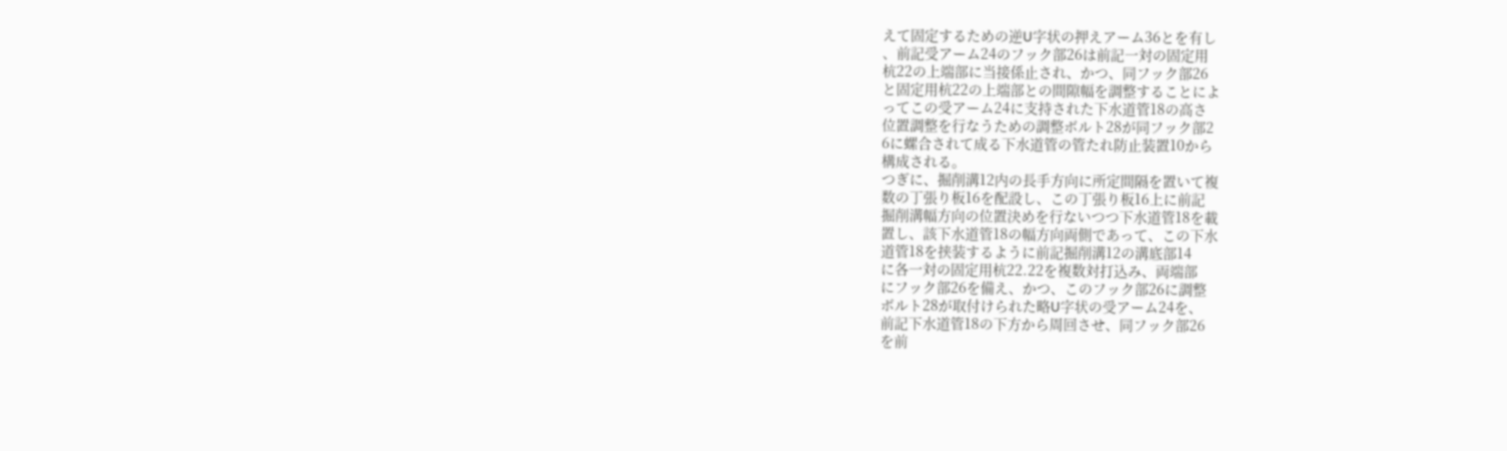えて固定するための逆U字状の押えアーム36とを有し
、前記受アーム24のフック部26は前記一対の固定用
杭22の上端部に当接係止され、かつ、同フック部26
と固定用杭22の上端部との間隙幅を調整することによ
ってこの受アーム24に支持された下水道管18の高さ
位置調整を行なうための調整ボルト28が同フック部2
6に螺合されて成る下水道管の管たれ防止装置10から
構成される。
つぎに、掘削溝12内の長手方向に所定間隔を置いて複
数の丁張り板16を配設し、この丁張り板16上に前記
掘削溝幅方向の位置決めを行ないつつ下水道管18を載
置し、該下水道管18の幅方向両側であって、この下水
道管18を挟装するように前記掘削溝12の溝底部14
に各一対の固定用杭22.22を複数対打込み、両端部
にフック部26を備え、かつ、このフック部26に調整
ボルト28が取付けられた略U字状の受アーム24を、
前記下水道管18の下方から周回させ、同フック部26
を前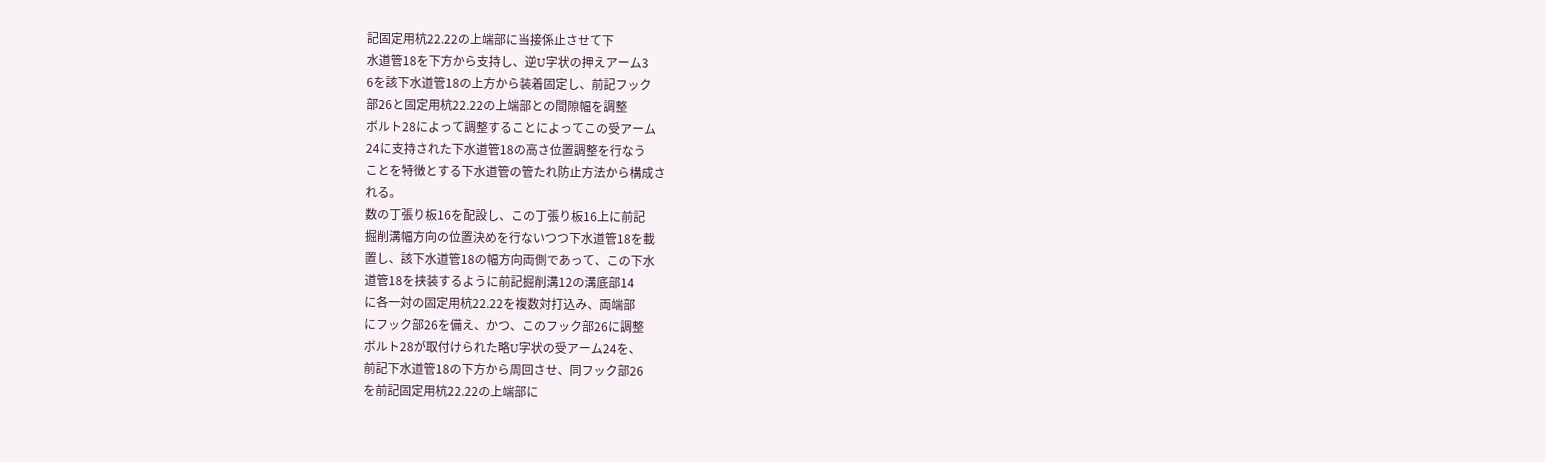記固定用杭22.22の上端部に当接係止させて下
水道管18を下方から支持し、逆U字状の押えアーム3
6を該下水道管18の上方から装着固定し、前記フック
部26と固定用杭22.22の上端部との間隙幅を調整
ボルト28によって調整することによってこの受アーム
24に支持された下水道管18の高さ位置調整を行なう
ことを特徴とする下水道管の管たれ防止方法から構成さ
れる。
数の丁張り板16を配設し、この丁張り板16上に前記
掘削溝幅方向の位置決めを行ないつつ下水道管18を載
置し、該下水道管18の幅方向両側であって、この下水
道管18を挟装するように前記掘削溝12の溝底部14
に各一対の固定用杭22.22を複数対打込み、両端部
にフック部26を備え、かつ、このフック部26に調整
ボルト28が取付けられた略U字状の受アーム24を、
前記下水道管18の下方から周回させ、同フック部26
を前記固定用杭22.22の上端部に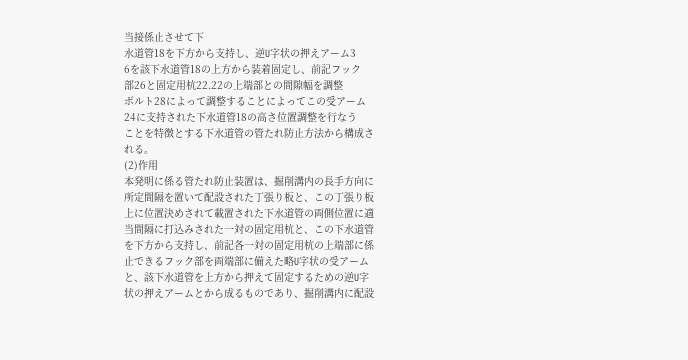当接係止させて下
水道管18を下方から支持し、逆U字状の押えアーム3
6を該下水道管18の上方から装着固定し、前記フック
部26と固定用杭22.22の上端部との間隙幅を調整
ボルト28によって調整することによってこの受アーム
24に支持された下水道管18の高さ位置調整を行なう
ことを特徴とする下水道管の管たれ防止方法から構成さ
れる。
(2)作用
本発明に係る管たれ防止装置は、掘削溝内の長手方向に
所定間隔を置いて配設された丁張り板と、この丁張り板
上に位置決めされて載置された下水道管の両側位置に適
当間隔に打込みされた一対の固定用杭と、この下水道管
を下方から支持し、前記各一対の固定用杭の上端部に係
止できるフック部を両端部に備えた略U字状の受アーム
と、該下水道管を上方から押えて固定するための逆U字
状の押えアームとから成るものであり、掘削溝内に配設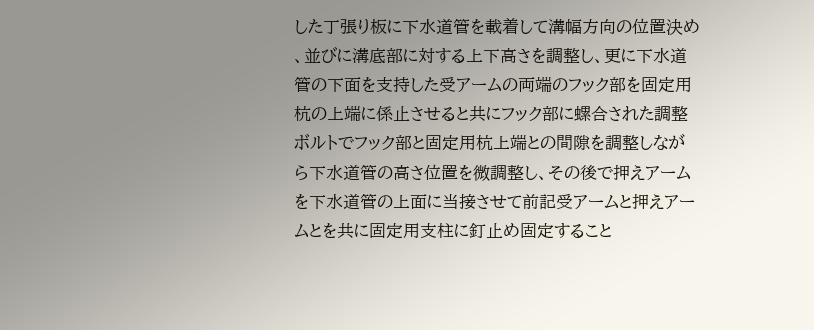した丁張り板に下水道管を載着して溝幅方向の位置決め
、並びに溝底部に対する上下高さを調整し、更に下水道
管の下面を支持した受アームの両端のフック部を固定用
杭の上端に係止させると共にフック部に螺合された調整
ボルトでフック部と固定用杭上端との間隙を調整しなが
ら下水道管の高さ位置を微調整し、その後で押えアーム
を下水道管の上面に当接させて前記受アームと押えアー
ムとを共に固定用支柱に釘止め固定すること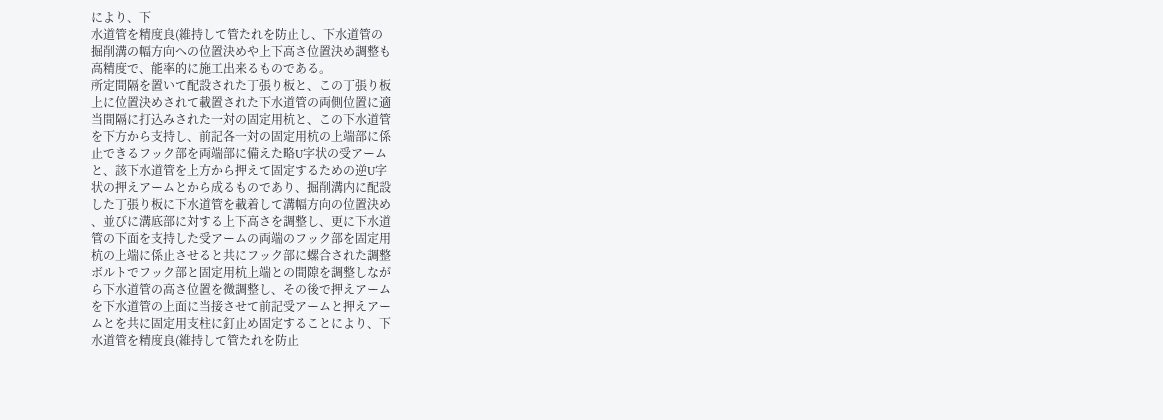により、下
水道管を精度良(維持して管たれを防止し、下水道管の
掘削溝の幅方向への位置決めや上下高さ位置決め調整も
高精度で、能率的に施工出来るものである。
所定間隔を置いて配設された丁張り板と、この丁張り板
上に位置決めされて載置された下水道管の両側位置に適
当間隔に打込みされた一対の固定用杭と、この下水道管
を下方から支持し、前記各一対の固定用杭の上端部に係
止できるフック部を両端部に備えた略U字状の受アーム
と、該下水道管を上方から押えて固定するための逆U字
状の押えアームとから成るものであり、掘削溝内に配設
した丁張り板に下水道管を載着して溝幅方向の位置決め
、並びに溝底部に対する上下高さを調整し、更に下水道
管の下面を支持した受アームの両端のフック部を固定用
杭の上端に係止させると共にフック部に螺合された調整
ボルトでフック部と固定用杭上端との間隙を調整しなが
ら下水道管の高さ位置を微調整し、その後で押えアーム
を下水道管の上面に当接させて前記受アームと押えアー
ムとを共に固定用支柱に釘止め固定することにより、下
水道管を精度良(維持して管たれを防止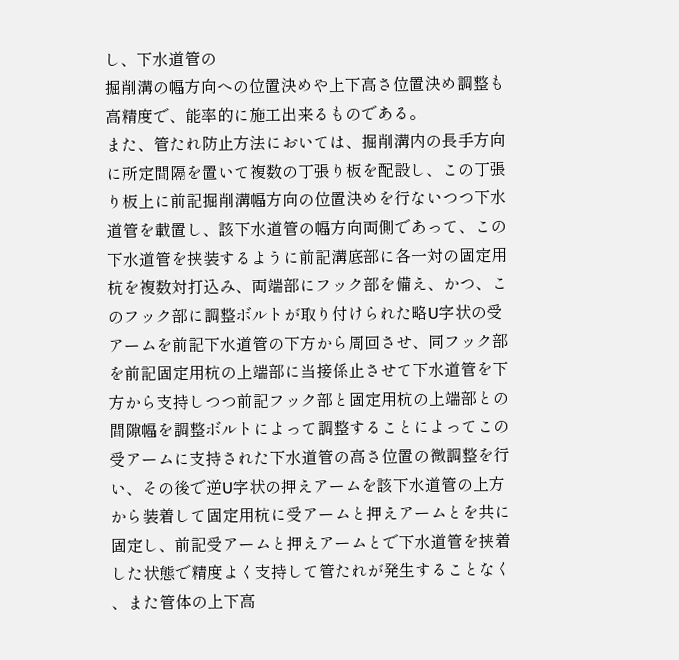し、下水道管の
掘削溝の幅方向への位置決めや上下高さ位置決め調整も
高精度で、能率的に施工出来るものである。
また、管たれ防止方法においては、掘削溝内の長手方向
に所定間隔を置いて複数の丁張り板を配設し、この丁張
り板上に前記掘削溝幅方向の位置決めを行ないつつ下水
道管を載置し、該下水道管の幅方向両側であって、この
下水道管を挟装するように前記溝底部に各一対の固定用
杭を複数対打込み、両端部にフック部を備え、かつ、こ
のフック部に調整ボルトが取り付けられた略U字状の受
アームを前記下水道管の下方から周回させ、同フック部
を前記固定用杭の上端部に当接係止させて下水道管を下
方から支持しつつ前記フック部と固定用杭の上端部との
間隙幅を調整ボルトによって調整することによってこの
受アームに支持された下水道管の高さ位置の微調整を行
い、その後で逆U字状の押えアームを該下水道管の上方
から装着して固定用杭に受アームと押えアームとを共に
固定し、前記受アームと押えアームとで下水道管を挟着
した状態で精度よく支持して管たれが発生することなく
、また管体の上下高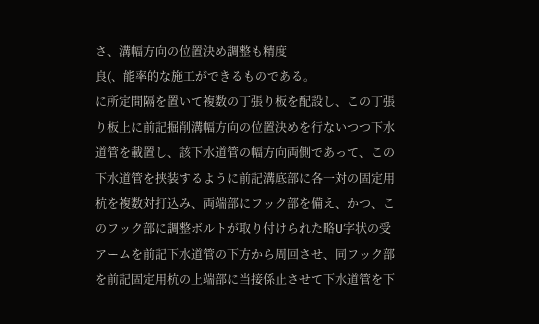さ、溝幅方向の位置決め調整も精度
良(、能率的な施工ができるものである。
に所定間隔を置いて複数の丁張り板を配設し、この丁張
り板上に前記掘削溝幅方向の位置決めを行ないつつ下水
道管を載置し、該下水道管の幅方向両側であって、この
下水道管を挟装するように前記溝底部に各一対の固定用
杭を複数対打込み、両端部にフック部を備え、かつ、こ
のフック部に調整ボルトが取り付けられた略U字状の受
アームを前記下水道管の下方から周回させ、同フック部
を前記固定用杭の上端部に当接係止させて下水道管を下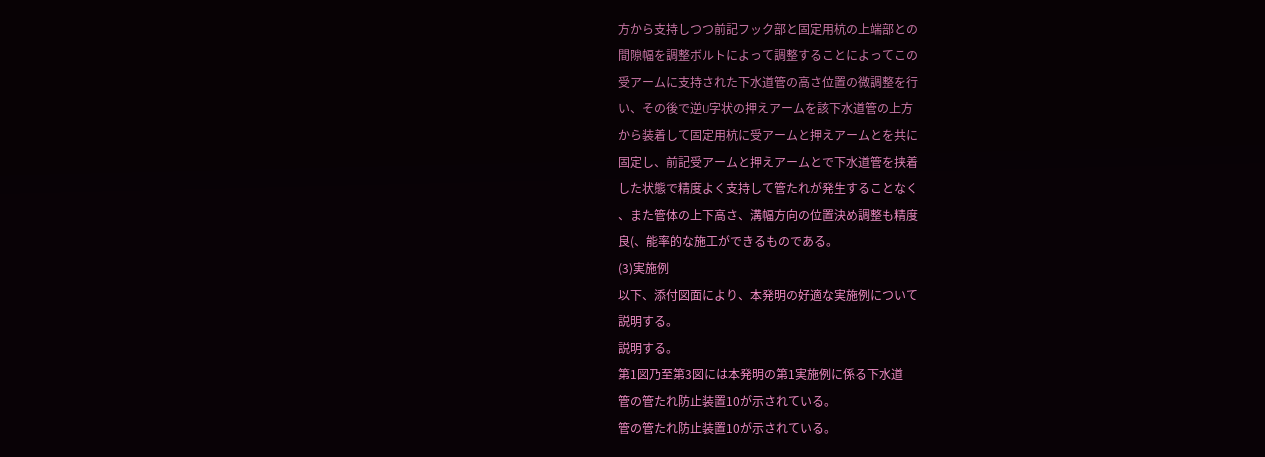方から支持しつつ前記フック部と固定用杭の上端部との
間隙幅を調整ボルトによって調整することによってこの
受アームに支持された下水道管の高さ位置の微調整を行
い、その後で逆U字状の押えアームを該下水道管の上方
から装着して固定用杭に受アームと押えアームとを共に
固定し、前記受アームと押えアームとで下水道管を挟着
した状態で精度よく支持して管たれが発生することなく
、また管体の上下高さ、溝幅方向の位置決め調整も精度
良(、能率的な施工ができるものである。
(3)実施例
以下、添付図面により、本発明の好適な実施例について
説明する。
説明する。
第1図乃至第3図には本発明の第1実施例に係る下水道
管の管たれ防止装置10が示されている。
管の管たれ防止装置10が示されている。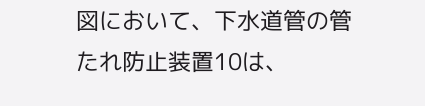図において、下水道管の管たれ防止装置10は、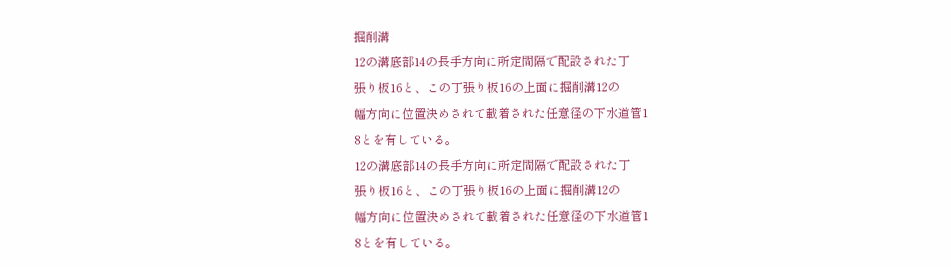掘削溝
12の溝底部14の長手方向に所定間隔で配設された丁
張り板16と、この丁張り板16の上面に掘削溝12の
幅方向に位置決めされて載着された任意径の下水道管1
8とを有している。
12の溝底部14の長手方向に所定間隔で配設された丁
張り板16と、この丁張り板16の上面に掘削溝12の
幅方向に位置決めされて載着された任意径の下水道管1
8とを有している。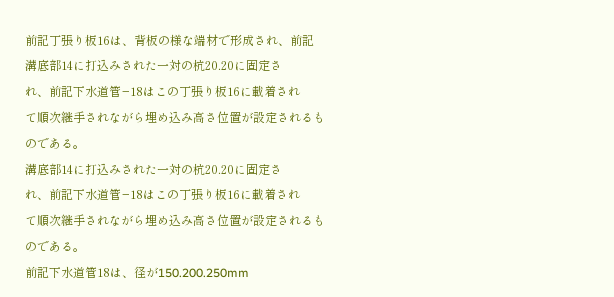前記丁張り板16は、背板の様な端材で形成され、前記
溝底部14に打込みされた一対の杭20.20に固定さ
れ、前記下水道管−18はこの丁張り板16に載着され
て順次継手されながら埋め込み高さ位置が設定されるも
のである。
溝底部14に打込みされた一対の杭20.20に固定さ
れ、前記下水道管−18はこの丁張り板16に載着され
て順次継手されながら埋め込み高さ位置が設定されるも
のである。
前記下水道管18は、径が150.200.250mm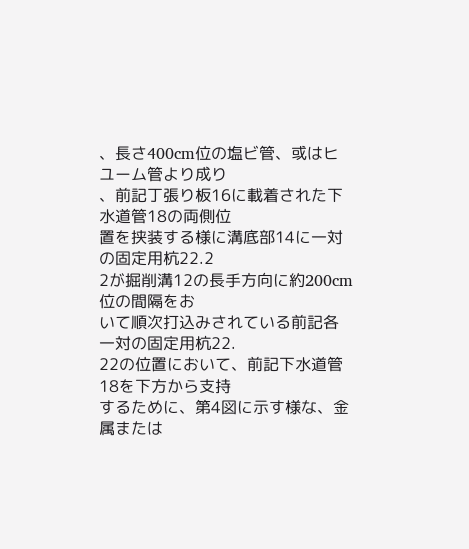、長さ400cm位の塩ビ管、或はヒユーム管より成り
、前記丁張り板16に載着された下水道管18の両側位
置を挟装する様に溝底部14に一対の固定用杭22.2
2が掘削溝12の長手方向に約200cm位の間隔をお
いて順次打込みされている前記各一対の固定用杭22.
22の位置において、前記下水道管18を下方から支持
するために、第4図に示す様な、金属または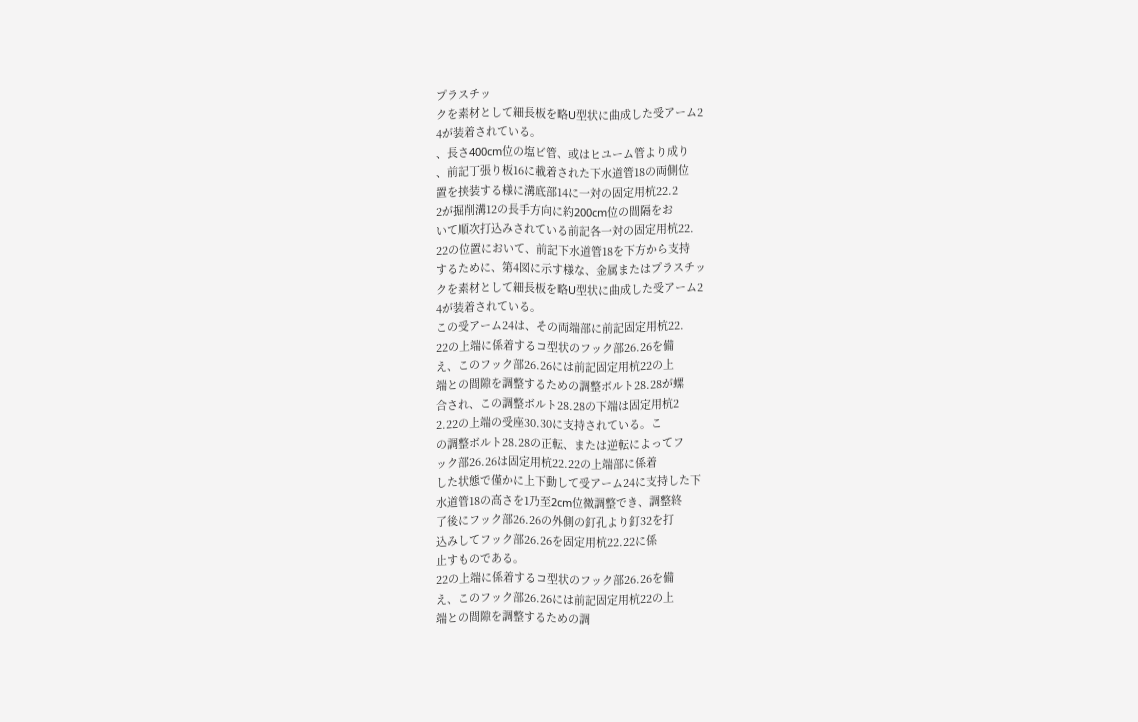プラスチッ
クを素材として細長板を略U型状に曲成した受アーム2
4が装着されている。
、長さ400cm位の塩ビ管、或はヒユーム管より成り
、前記丁張り板16に載着された下水道管18の両側位
置を挟装する様に溝底部14に一対の固定用杭22.2
2が掘削溝12の長手方向に約200cm位の間隔をお
いて順次打込みされている前記各一対の固定用杭22.
22の位置において、前記下水道管18を下方から支持
するために、第4図に示す様な、金属またはプラスチッ
クを素材として細長板を略U型状に曲成した受アーム2
4が装着されている。
この受アーム24は、その両端部に前記固定用杭22.
22の上端に係着するコ型状のフック部26.26を備
え、このフック部26.26には前記固定用杭22の上
端との間隙を調整するための調整ボルト28.28が螺
合され、この調整ボルト28.28の下端は固定用杭2
2.22の上端の受座30.30に支持されている。こ
の調整ボルト28.28の正転、または逆転によってフ
ック部26.26は固定用杭22.22の上端部に係着
した状態で僅かに上下動して受アーム24に支持した下
水道管18の高さを1乃至2cm位微調整でき、調整終
了後にフック部26.26の外側の釘孔より釘32を打
込みしてフック部26.26を固定用杭22.22に係
止すものである。
22の上端に係着するコ型状のフック部26.26を備
え、このフック部26.26には前記固定用杭22の上
端との間隙を調整するための調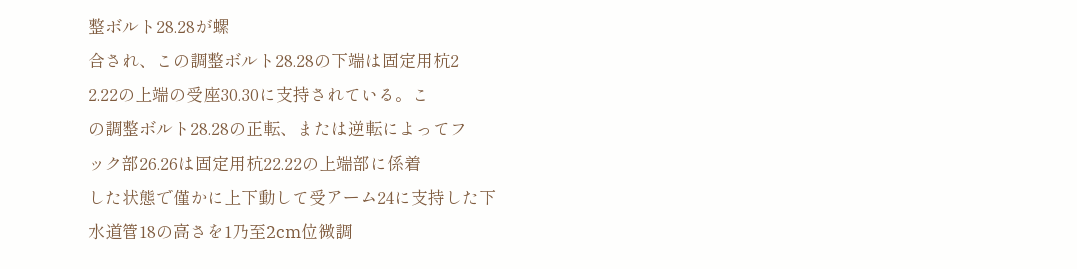整ボルト28.28が螺
合され、この調整ボルト28.28の下端は固定用杭2
2.22の上端の受座30.30に支持されている。こ
の調整ボルト28.28の正転、または逆転によってフ
ック部26.26は固定用杭22.22の上端部に係着
した状態で僅かに上下動して受アーム24に支持した下
水道管18の高さを1乃至2cm位微調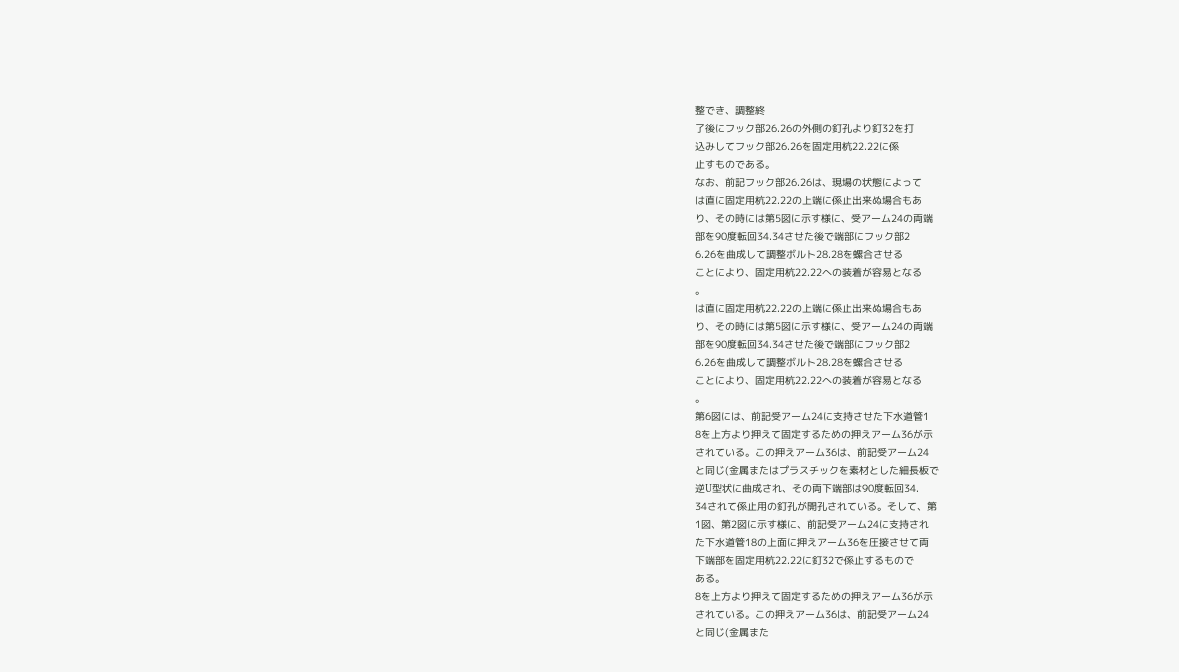整でき、調整終
了後にフック部26.26の外側の釘孔より釘32を打
込みしてフック部26.26を固定用杭22.22に係
止すものである。
なお、前記フック部26.26は、現場の状態によって
は直に固定用杭22.22の上端に係止出来ぬ場合もあ
り、その時には第5図に示す様に、受アーム24の両端
部を90度転回34.34させた後で端部にフック部2
6.26を曲成して調整ボルト28.28を螺合させる
ことにより、固定用杭22.22への装着が容易となる
。
は直に固定用杭22.22の上端に係止出来ぬ場合もあ
り、その時には第5図に示す様に、受アーム24の両端
部を90度転回34.34させた後で端部にフック部2
6.26を曲成して調整ボルト28.28を螺合させる
ことにより、固定用杭22.22への装着が容易となる
。
第6図には、前記受アーム24に支持させた下水道管1
8を上方より押えて固定するための押えアーム36が示
されている。この押えアーム36は、前記受アーム24
と同じ(金属またはプラスチックを素材とした細長板で
逆U型状に曲成され、その両下端部は90度転回34.
34されて係止用の釘孔が開孔されている。そして、第
1図、第2図に示す様に、前記受アーム24に支持され
た下水道管18の上面に押えアーム36を圧接させて両
下端部を固定用杭22.22に釘32で係止するもので
ある。
8を上方より押えて固定するための押えアーム36が示
されている。この押えアーム36は、前記受アーム24
と同じ(金属また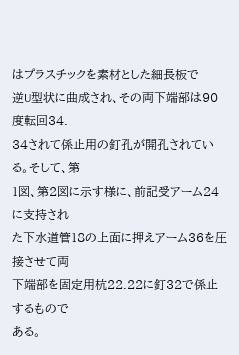はプラスチックを素材とした細長板で
逆U型状に曲成され、その両下端部は90度転回34.
34されて係止用の釘孔が開孔されている。そして、第
1図、第2図に示す様に、前記受アーム24に支持され
た下水道管18の上面に押えアーム36を圧接させて両
下端部を固定用杭22.22に釘32で係止するもので
ある。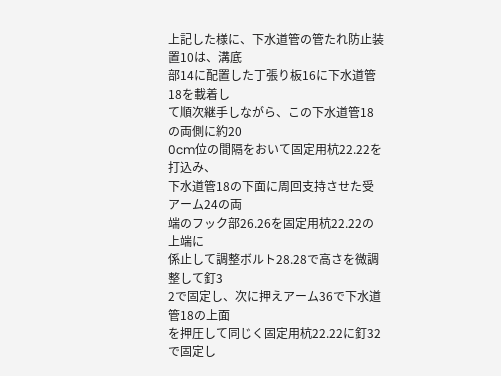上記した様に、下水道管の管たれ防止装置10は、溝底
部14に配置した丁張り板16に下水道管18を載着し
て順次継手しながら、この下水道管18の両側に約20
0cm位の間隔をおいて固定用杭22.22を打込み、
下水道管18の下面に周回支持させた受アーム24の両
端のフック部26.26を固定用杭22.22の上端に
係止して調整ボルト28.28で高さを微調整して釘3
2で固定し、次に押えアーム36で下水道管18の上面
を押圧して同じく固定用杭22.22に釘32で固定し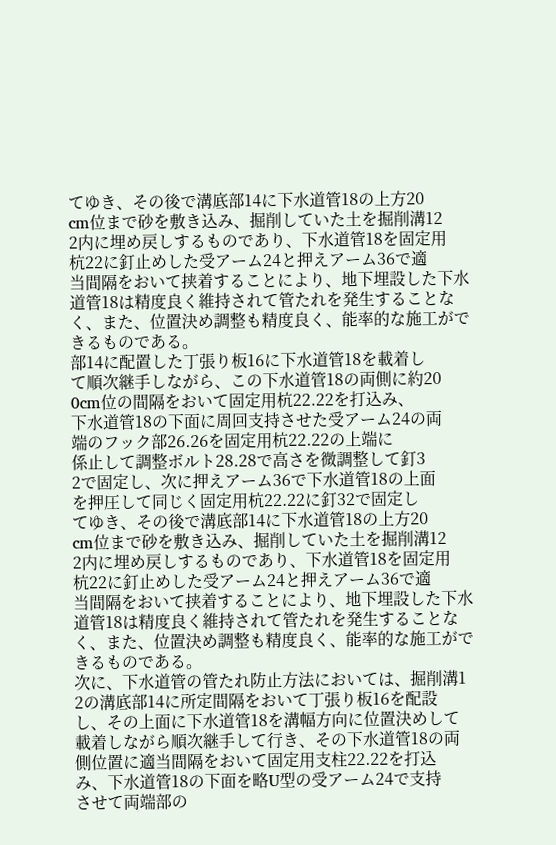てゆき、その後で溝底部14に下水道管18の上方20
cm位まで砂を敷き込み、掘削していた土を掘削溝12
2内に埋め戻しするものであり、下水道管18を固定用
杭22に釘止めした受アーム24と押えアーム36で適
当間隔をおいて挟着することにより、地下埋設した下水
道管18は精度良く維持されて管たれを発生することな
く、また、位置決め調整も精度良く、能率的な施工がで
きるものである。
部14に配置した丁張り板16に下水道管18を載着し
て順次継手しながら、この下水道管18の両側に約20
0cm位の間隔をおいて固定用杭22.22を打込み、
下水道管18の下面に周回支持させた受アーム24の両
端のフック部26.26を固定用杭22.22の上端に
係止して調整ボルト28.28で高さを微調整して釘3
2で固定し、次に押えアーム36で下水道管18の上面
を押圧して同じく固定用杭22.22に釘32で固定し
てゆき、その後で溝底部14に下水道管18の上方20
cm位まで砂を敷き込み、掘削していた土を掘削溝12
2内に埋め戻しするものであり、下水道管18を固定用
杭22に釘止めした受アーム24と押えアーム36で適
当間隔をおいて挟着することにより、地下埋設した下水
道管18は精度良く維持されて管たれを発生することな
く、また、位置決め調整も精度良く、能率的な施工がで
きるものである。
次に、下水道管の管たれ防止方法においては、掘削溝1
2の溝底部14に所定間隔をおいて丁張り板16を配設
し、その上面に下水道管18を溝幅方向に位置決めして
載着しながら順次継手して行き、その下水道管18の両
側位置に適当間隔をおいて固定用支柱22.22を打込
み、下水道管18の下面を略U型の受アーム24で支持
させて両端部の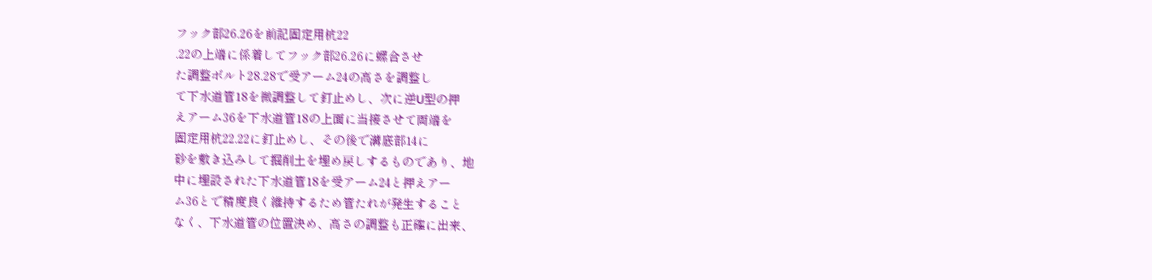フック部26.26を前記固定用杭22
.22の上端に係着してフック部26.26に螺合させ
た調整ボルト28.28で受アーム24の高さを調整し
て下水道管18を微調整して釘止めし、次に逆U型の押
えアーム36を下水道管18の上面に当接させて両端を
固定用杭22.22に釘止めし、その後で溝底部14に
砂を敷き込みして掘削土を埋め戻しするものであり、地
中に埋設された下水道管18を受アーム24と押えアー
ム36とで精度良く維持するため管たれが発生すること
なく、下水道管の位置決め、高さの調整も正確に出来、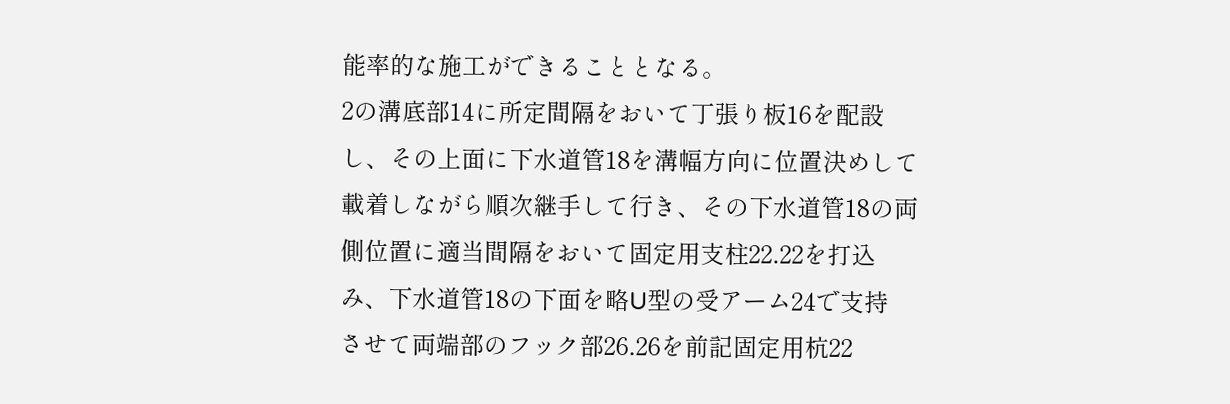能率的な施工ができることとなる。
2の溝底部14に所定間隔をおいて丁張り板16を配設
し、その上面に下水道管18を溝幅方向に位置決めして
載着しながら順次継手して行き、その下水道管18の両
側位置に適当間隔をおいて固定用支柱22.22を打込
み、下水道管18の下面を略U型の受アーム24で支持
させて両端部のフック部26.26を前記固定用杭22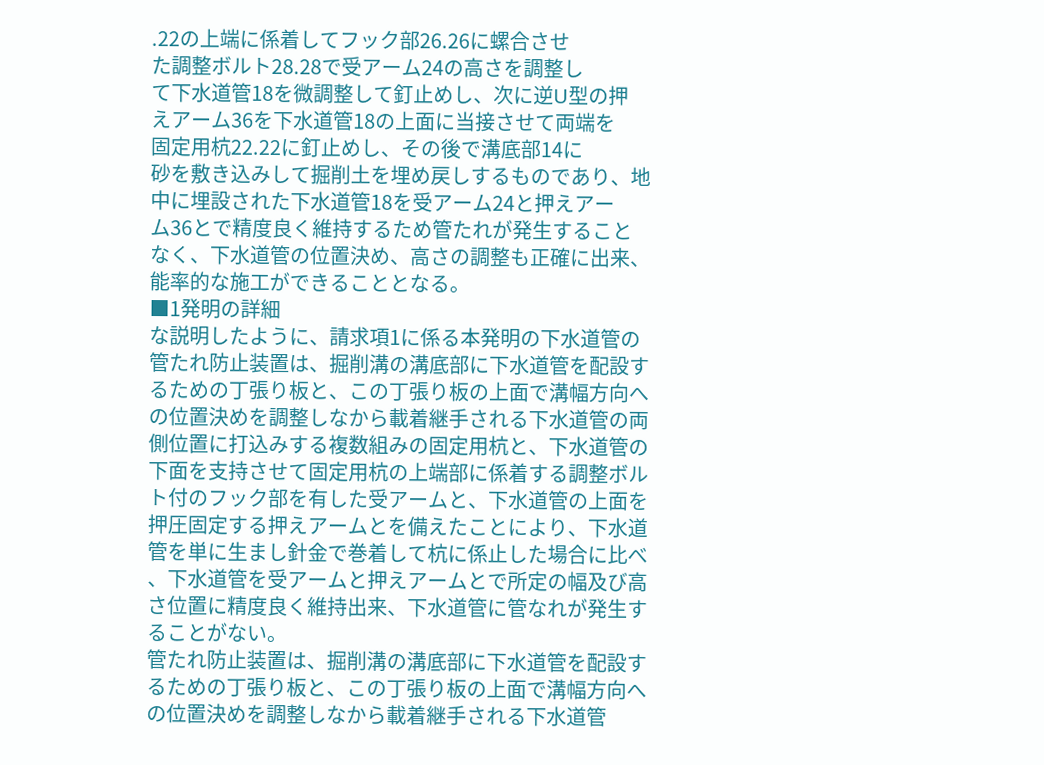.22の上端に係着してフック部26.26に螺合させ
た調整ボルト28.28で受アーム24の高さを調整し
て下水道管18を微調整して釘止めし、次に逆U型の押
えアーム36を下水道管18の上面に当接させて両端を
固定用杭22.22に釘止めし、その後で溝底部14に
砂を敷き込みして掘削土を埋め戻しするものであり、地
中に埋設された下水道管18を受アーム24と押えアー
ム36とで精度良く維持するため管たれが発生すること
なく、下水道管の位置決め、高さの調整も正確に出来、
能率的な施工ができることとなる。
■1発明の詳細
な説明したように、請求項1に係る本発明の下水道管の
管たれ防止装置は、掘削溝の溝底部に下水道管を配設す
るための丁張り板と、この丁張り板の上面で溝幅方向へ
の位置決めを調整しなから載着継手される下水道管の両
側位置に打込みする複数組みの固定用杭と、下水道管の
下面を支持させて固定用杭の上端部に係着する調整ボル
ト付のフック部を有した受アームと、下水道管の上面を
押圧固定する押えアームとを備えたことにより、下水道
管を単に生まし針金で巻着して杭に係止した場合に比べ
、下水道管を受アームと押えアームとで所定の幅及び高
さ位置に精度良く維持出来、下水道管に管なれが発生す
ることがない。
管たれ防止装置は、掘削溝の溝底部に下水道管を配設す
るための丁張り板と、この丁張り板の上面で溝幅方向へ
の位置決めを調整しなから載着継手される下水道管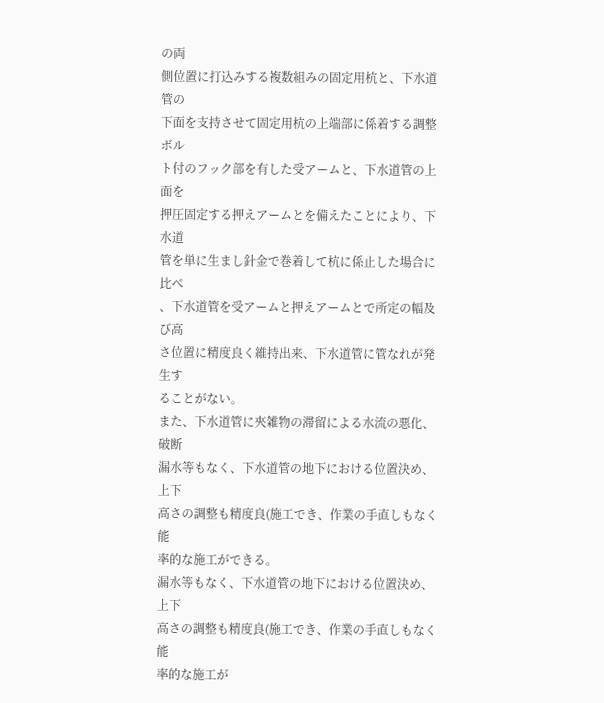の両
側位置に打込みする複数組みの固定用杭と、下水道管の
下面を支持させて固定用杭の上端部に係着する調整ボル
ト付のフック部を有した受アームと、下水道管の上面を
押圧固定する押えアームとを備えたことにより、下水道
管を単に生まし針金で巻着して杭に係止した場合に比べ
、下水道管を受アームと押えアームとで所定の幅及び高
さ位置に精度良く維持出来、下水道管に管なれが発生す
ることがない。
また、下水道管に夾雑物の滞留による水流の悪化、破断
漏水等もなく、下水道管の地下における位置決め、上下
高さの調整も精度良(施工でき、作業の手直しもなく能
率的な施工ができる。
漏水等もなく、下水道管の地下における位置決め、上下
高さの調整も精度良(施工でき、作業の手直しもなく能
率的な施工が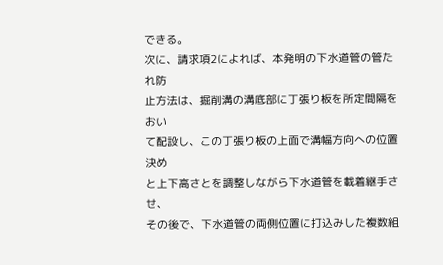できる。
次に、請求項2によれば、本発明の下水道管の管たれ防
止方法は、掘削溝の溝底部に丁張り板を所定間隔をおい
て配設し、この丁張り板の上面で溝幅方向への位置決め
と上下高さとを調整しながら下水道管を載着継手させ、
その後で、下水道管の両側位置に打込みした複数組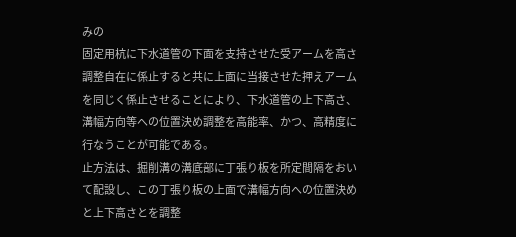みの
固定用杭に下水道管の下面を支持させた受アームを高さ
調整自在に係止すると共に上面に当接させた押えアーム
を同じく係止させることにより、下水道管の上下高さ、
溝幅方向等への位置決め調整を高能率、かつ、高精度に
行なうことが可能である。
止方法は、掘削溝の溝底部に丁張り板を所定間隔をおい
て配設し、この丁張り板の上面で溝幅方向への位置決め
と上下高さとを調整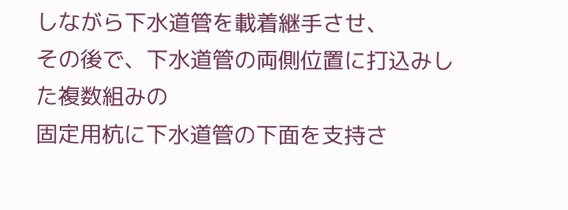しながら下水道管を載着継手させ、
その後で、下水道管の両側位置に打込みした複数組みの
固定用杭に下水道管の下面を支持さ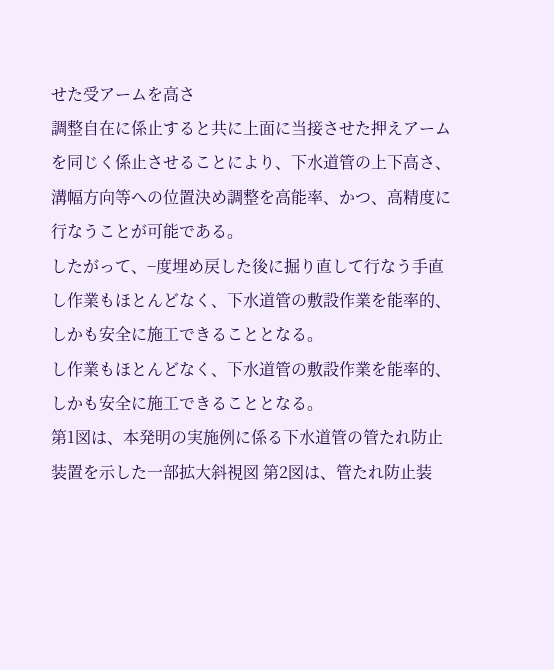せた受アームを高さ
調整自在に係止すると共に上面に当接させた押えアーム
を同じく係止させることにより、下水道管の上下高さ、
溝幅方向等への位置決め調整を高能率、かつ、高精度に
行なうことが可能である。
したがって、−度埋め戻した後に掘り直して行なう手直
し作業もほとんどなく、下水道管の敷設作業を能率的、
しかも安全に施工できることとなる。
し作業もほとんどなく、下水道管の敷設作業を能率的、
しかも安全に施工できることとなる。
第1図は、本発明の実施例に係る下水道管の管たれ防止
装置を示した一部拡大斜視図 第2図は、管たれ防止装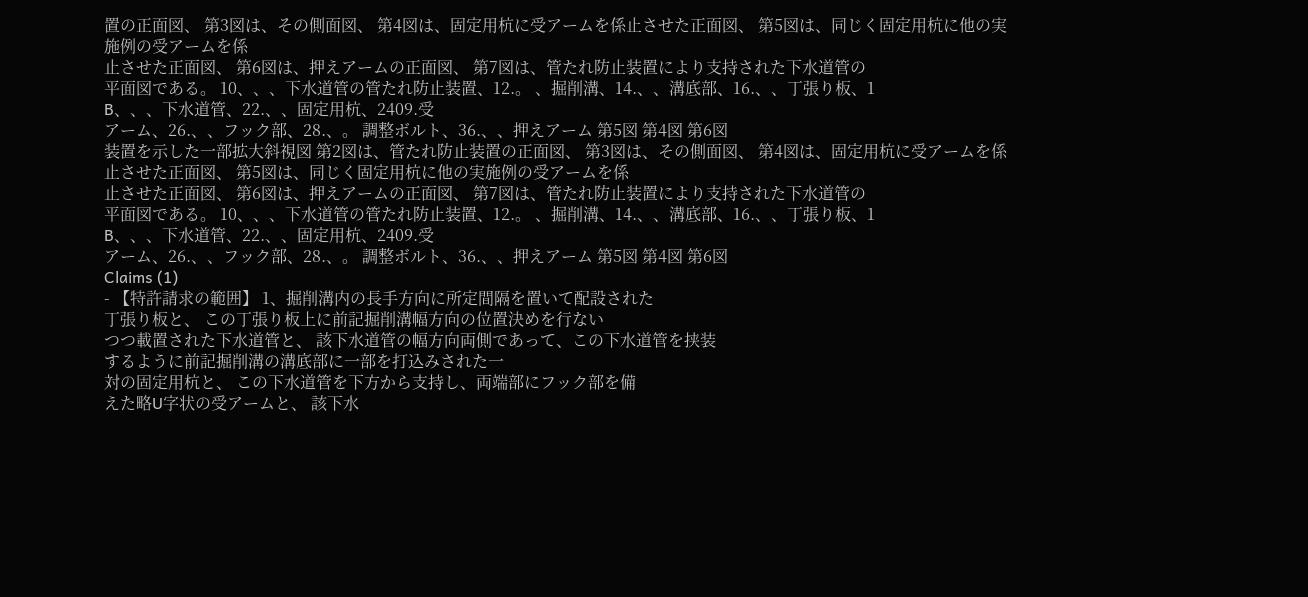置の正面図、 第3図は、その側面図、 第4図は、固定用杭に受アームを係止させた正面図、 第5図は、同じく固定用杭に他の実施例の受アームを係
止させた正面図、 第6図は、押えアームの正面図、 第7図は、管たれ防止装置により支持された下水道管の
平面図である。 10、、、下水道管の管たれ防止装置、12.。 、掘削溝、14.、、溝底部、16.、、丁張り板、1
B、、、下水道管、22.、、固定用杭、2409.受
アーム、26.、、フック部、28.、。 調整ボルト、36.、、押えアーム 第5図 第4図 第6図
装置を示した一部拡大斜視図 第2図は、管たれ防止装置の正面図、 第3図は、その側面図、 第4図は、固定用杭に受アームを係止させた正面図、 第5図は、同じく固定用杭に他の実施例の受アームを係
止させた正面図、 第6図は、押えアームの正面図、 第7図は、管たれ防止装置により支持された下水道管の
平面図である。 10、、、下水道管の管たれ防止装置、12.。 、掘削溝、14.、、溝底部、16.、、丁張り板、1
B、、、下水道管、22.、、固定用杭、2409.受
アーム、26.、、フック部、28.、。 調整ボルト、36.、、押えアーム 第5図 第4図 第6図
Claims (1)
- 【特許請求の範囲】 1、掘削溝内の長手方向に所定間隔を置いて配設された
丁張り板と、 この丁張り板上に前記掘削溝幅方向の位置決めを行ない
つつ載置された下水道管と、 該下水道管の幅方向両側であって、この下水道管を挟装
するように前記掘削溝の溝底部に一部を打込みされた一
対の固定用杭と、 この下水道管を下方から支持し、両端部にフック部を備
えた略U字状の受アームと、 該下水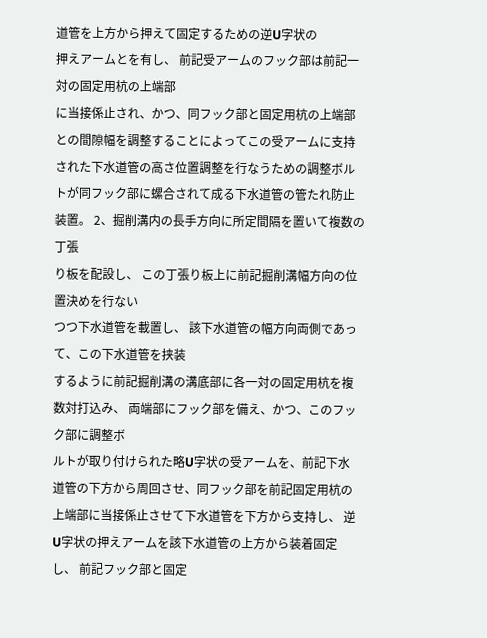道管を上方から押えて固定するための逆U字状の
押えアームとを有し、 前記受アームのフック部は前記一対の固定用杭の上端部
に当接係止され、かつ、同フック部と固定用杭の上端部
との間隙幅を調整することによってこの受アームに支持
された下水道管の高さ位置調整を行なうための調整ボル
トが同フック部に螺合されて成る下水道管の管たれ防止
装置。 2、掘削溝内の長手方向に所定間隔を置いて複数の丁張
り板を配設し、 この丁張り板上に前記掘削溝幅方向の位置決めを行ない
つつ下水道管を載置し、 該下水道管の幅方向両側であって、この下水道管を挟装
するように前記掘削溝の溝底部に各一対の固定用杭を複
数対打込み、 両端部にフック部を備え、かつ、このフック部に調整ボ
ルトが取り付けられた略U字状の受アームを、前記下水
道管の下方から周回させ、同フック部を前記固定用杭の
上端部に当接係止させて下水道管を下方から支持し、 逆U字状の押えアームを該下水道管の上方から装着固定
し、 前記フック部と固定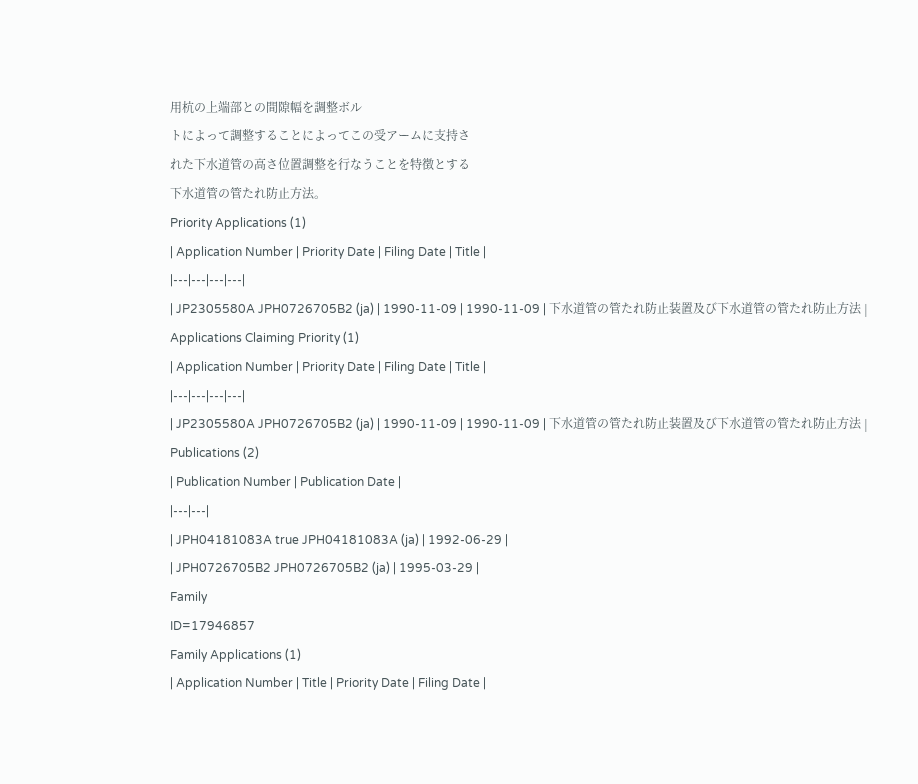用杭の上端部との間隙幅を調整ボル
トによって調整することによってこの受アームに支持さ
れた下水道管の高さ位置調整を行なうことを特徴とする
下水道管の管たれ防止方法。
Priority Applications (1)
| Application Number | Priority Date | Filing Date | Title |
|---|---|---|---|
| JP2305580A JPH0726705B2 (ja) | 1990-11-09 | 1990-11-09 | 下水道管の管たれ防止装置及び下水道管の管たれ防止方法 |
Applications Claiming Priority (1)
| Application Number | Priority Date | Filing Date | Title |
|---|---|---|---|
| JP2305580A JPH0726705B2 (ja) | 1990-11-09 | 1990-11-09 | 下水道管の管たれ防止装置及び下水道管の管たれ防止方法 |
Publications (2)
| Publication Number | Publication Date |
|---|---|
| JPH04181083A true JPH04181083A (ja) | 1992-06-29 |
| JPH0726705B2 JPH0726705B2 (ja) | 1995-03-29 |
Family
ID=17946857
Family Applications (1)
| Application Number | Title | Priority Date | Filing Date |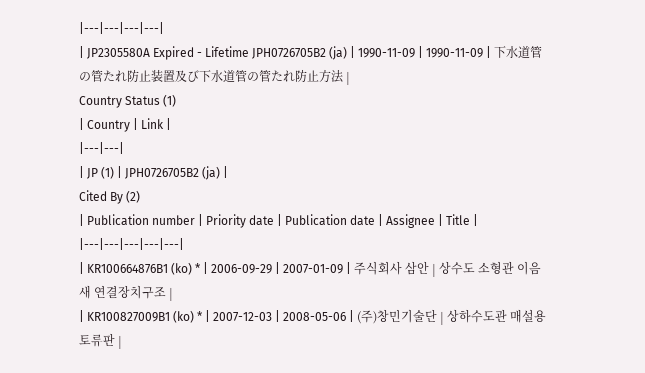|---|---|---|---|
| JP2305580A Expired - Lifetime JPH0726705B2 (ja) | 1990-11-09 | 1990-11-09 | 下水道管の管たれ防止装置及び下水道管の管たれ防止方法 |
Country Status (1)
| Country | Link |
|---|---|
| JP (1) | JPH0726705B2 (ja) |
Cited By (2)
| Publication number | Priority date | Publication date | Assignee | Title |
|---|---|---|---|---|
| KR100664876B1 (ko) * | 2006-09-29 | 2007-01-09 | 주식회사 삼안 | 상수도 소형관 이음새 연결장치구조 |
| KR100827009B1 (ko) * | 2007-12-03 | 2008-05-06 | (주)창민기술단 | 상하수도관 매설용 토류판 |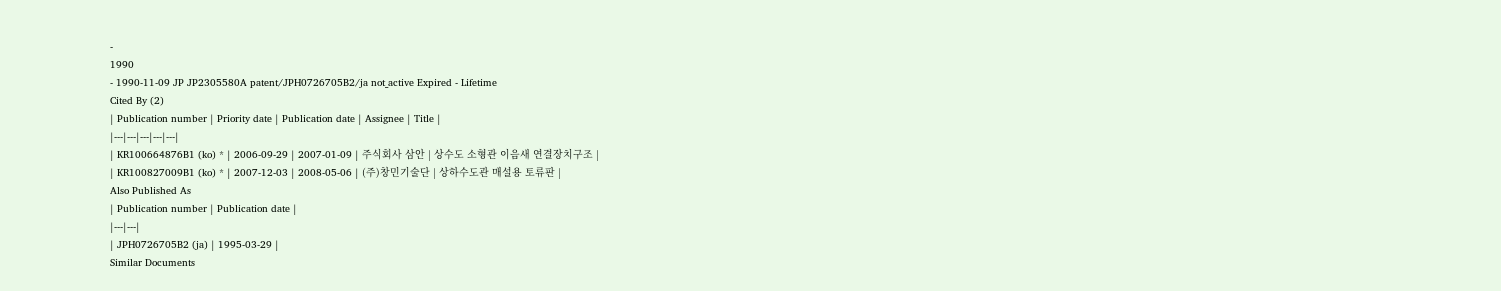-
1990
- 1990-11-09 JP JP2305580A patent/JPH0726705B2/ja not_active Expired - Lifetime
Cited By (2)
| Publication number | Priority date | Publication date | Assignee | Title |
|---|---|---|---|---|
| KR100664876B1 (ko) * | 2006-09-29 | 2007-01-09 | 주식회사 삼안 | 상수도 소형관 이음새 연결장치구조 |
| KR100827009B1 (ko) * | 2007-12-03 | 2008-05-06 | (주)창민기술단 | 상하수도관 매설용 토류판 |
Also Published As
| Publication number | Publication date |
|---|---|
| JPH0726705B2 (ja) | 1995-03-29 |
Similar Documents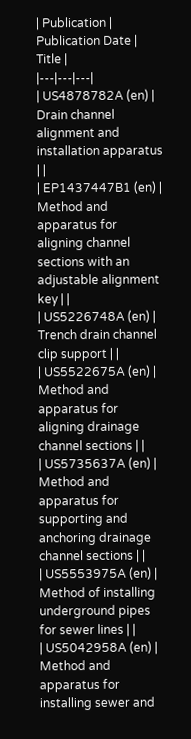| Publication | Publication Date | Title |
|---|---|---|
| US4878782A (en) | Drain channel alignment and installation apparatus | |
| EP1437447B1 (en) | Method and apparatus for aligning channel sections with an adjustable alignment key | |
| US5226748A (en) | Trench drain channel clip support | |
| US5522675A (en) | Method and apparatus for aligning drainage channel sections | |
| US5735637A (en) | Method and apparatus for supporting and anchoring drainage channel sections | |
| US5553975A (en) | Method of installing underground pipes for sewer lines | |
| US5042958A (en) | Method and apparatus for installing sewer and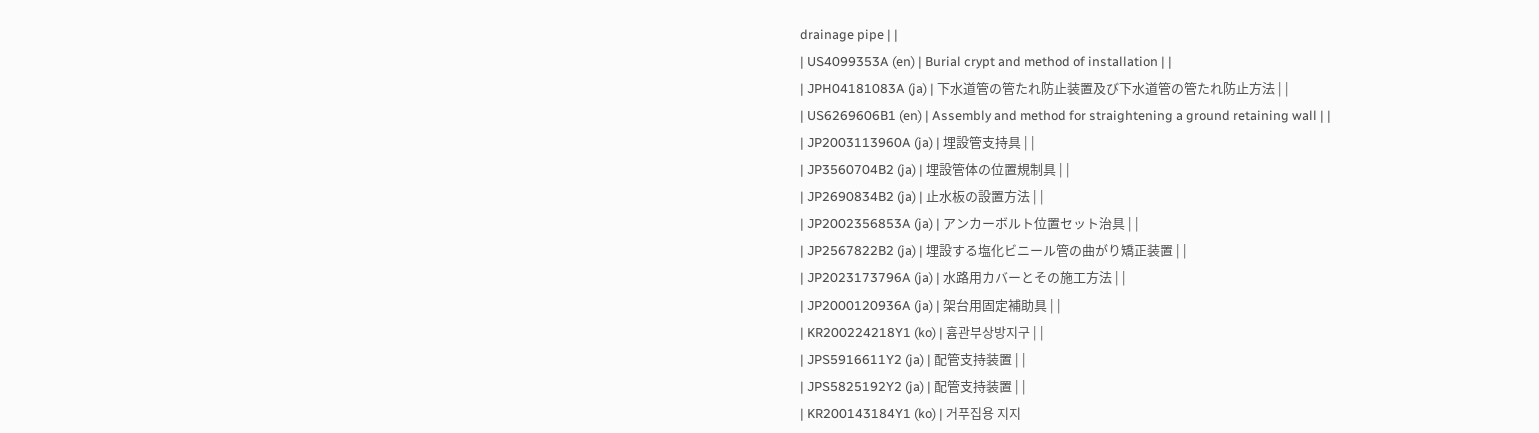drainage pipe | |
| US4099353A (en) | Burial crypt and method of installation | |
| JPH04181083A (ja) | 下水道管の管たれ防止装置及び下水道管の管たれ防止方法 | |
| US6269606B1 (en) | Assembly and method for straightening a ground retaining wall | |
| JP2003113960A (ja) | 埋設管支持具 | |
| JP3560704B2 (ja) | 埋設管体の位置規制具 | |
| JP2690834B2 (ja) | 止水板の設置方法 | |
| JP2002356853A (ja) | アンカーボルト位置セット治具 | |
| JP2567822B2 (ja) | 埋設する塩化ビニール管の曲がり矯正装置 | |
| JP2023173796A (ja) | 水路用カバーとその施工方法 | |
| JP2000120936A (ja) | 架台用固定補助具 | |
| KR200224218Y1 (ko) | 흄관부상방지구 | |
| JPS5916611Y2 (ja) | 配管支持装置 | |
| JPS5825192Y2 (ja) | 配管支持装置 | |
| KR200143184Y1 (ko) | 거푸집용 지지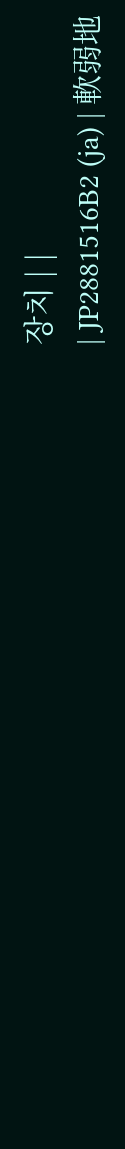장치 | |
| JP2881516B2 (ja) | 軟弱地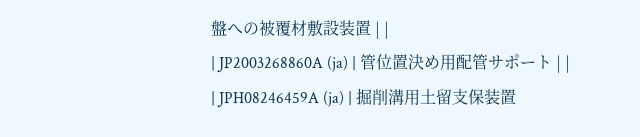盤への被覆材敷設装置 | |
| JP2003268860A (ja) | 管位置決め用配管サポート | |
| JPH08246459A (ja) | 掘削溝用土留支保装置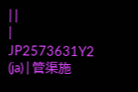| |
| JP2573631Y2 (ja) | 管渠施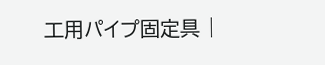工用パイプ固定具 |